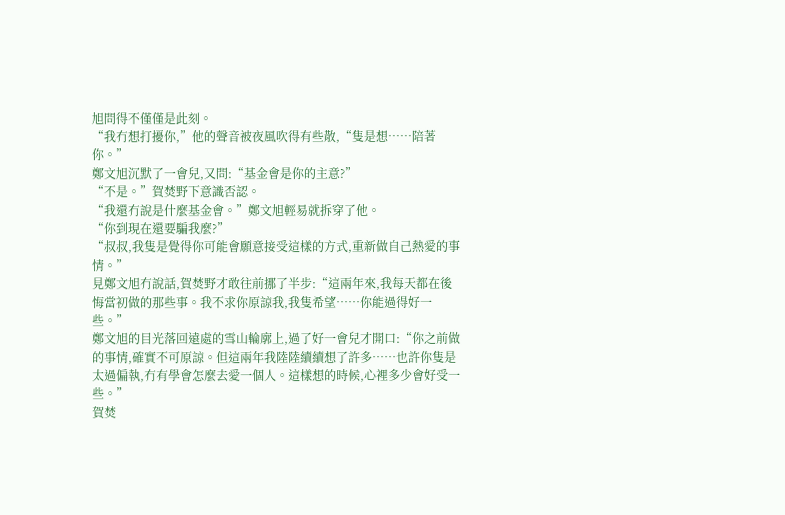旭問得不僅僅是此刻。
“我冇想打擾你,”他的聲音被夜風吹得有些散,“隻是想……陪著你。”
鄭文旭沉默了一會兒,又問:“基金會是你的主意?”
“不是。”賀焚野下意識否認。
“我還冇說是什麼基金會。”鄭文旭輕易就拆穿了他。
“你到現在還要騙我麼?”
“叔叔,我隻是覺得你可能會願意接受這樣的方式,重新做自己熱愛的事情。”
見鄭文旭冇說話,賀焚野才敢往前挪了半步:“這兩年來,我每天都在後悔當初做的那些事。我不求你原諒我,我隻希望……你能過得好一些。”
鄭文旭的目光落回遠處的雪山輪廓上,過了好一會兒才開口:“你之前做的事情,確實不可原諒。但這兩年我陸陸續續想了許多……也許你隻是太過偏執,冇有學會怎麼去愛一個人。這樣想的時候,心裡多少會好受一些。”
賀焚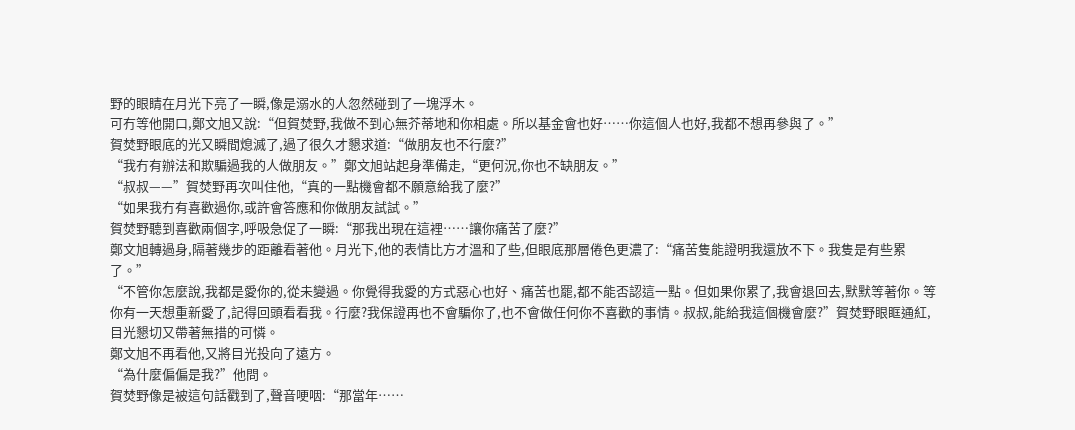野的眼睛在月光下亮了一瞬,像是溺水的人忽然碰到了一塊浮木。
可冇等他開口,鄭文旭又說:“但賀焚野,我做不到心無芥蒂地和你相處。所以基金會也好……你這個人也好,我都不想再參與了。”
賀焚野眼底的光又瞬間熄滅了,過了很久才懇求道:“做朋友也不行麼?”
“我冇有辦法和欺騙過我的人做朋友。”鄭文旭站起身準備走,“更何況,你也不缺朋友。”
“叔叔——”賀焚野再次叫住他,“真的一點機會都不願意給我了麼?”
“如果我冇有喜歡過你,或許會答應和你做朋友試試。”
賀焚野聽到喜歡兩個字,呼吸急促了一瞬:“那我出現在這裡……讓你痛苦了麼?”
鄭文旭轉過身,隔著幾步的距離看著他。月光下,他的表情比方才溫和了些,但眼底那層倦色更濃了:“痛苦隻能證明我還放不下。我隻是有些累了。”
“不管你怎麼說,我都是愛你的,從未變過。你覺得我愛的方式惡心也好、痛苦也罷,都不能否認這一點。但如果你累了,我會退回去,默默等著你。等你有一天想重新愛了,記得回頭看看我。行麼?我保證再也不會騙你了,也不會做任何你不喜歡的事情。叔叔,能給我這個機會麼?”賀焚野眼眶通紅,目光懇切又帶著無措的可憐。
鄭文旭不再看他,又將目光投向了遠方。
“為什麼偏偏是我?”他問。
賀焚野像是被這句話戳到了,聲音哽咽:“那當年……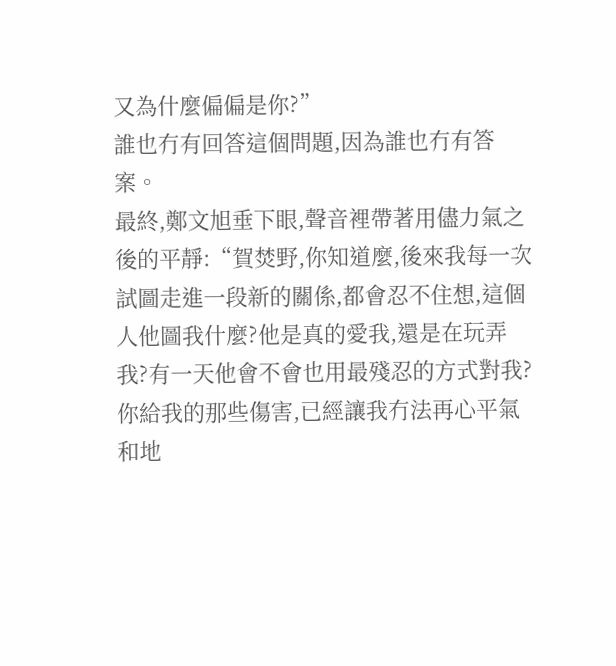又為什麼偏偏是你?”
誰也冇有回答這個問題,因為誰也冇有答案。
最終,鄭文旭垂下眼,聲音裡帶著用儘力氣之後的平靜:“賀焚野,你知道麼,後來我每一次試圖走進一段新的關係,都會忍不住想,這個人他圖我什麼?他是真的愛我,還是在玩弄我?有一天他會不會也用最殘忍的方式對我?你給我的那些傷害,已經讓我冇法再心平氣和地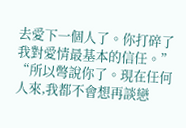去愛下一個人了。你打碎了我對愛情最基本的信任。”
“所以彆說你了。現在任何人來,我都不會想再談戀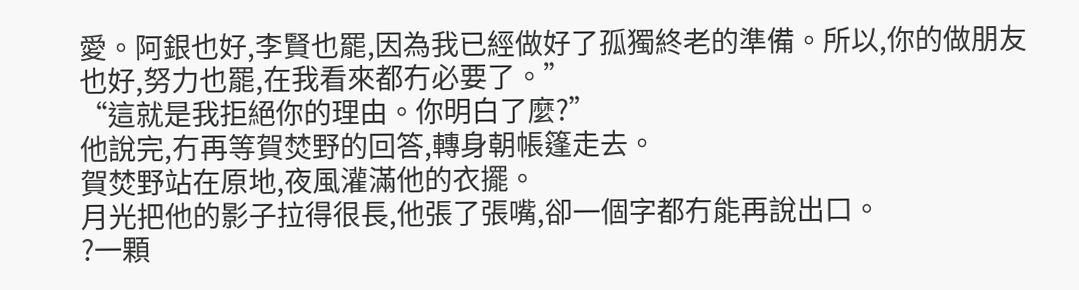愛。阿銀也好,李賢也罷,因為我已經做好了孤獨終老的準備。所以,你的做朋友也好,努力也罷,在我看來都冇必要了。”
“這就是我拒絕你的理由。你明白了麼?”
他說完,冇再等賀焚野的回答,轉身朝帳篷走去。
賀焚野站在原地,夜風灌滿他的衣擺。
月光把他的影子拉得很長,他張了張嘴,卻一個字都冇能再說出口。
?一顆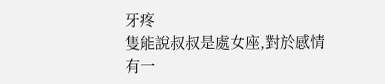牙疼
隻能說叔叔是處女座,對於感情有一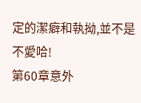定的潔癖和執拗,並不是不愛哈!
第60章意外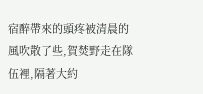宿醉帶來的頭疼被清晨的風吹散了些,賀焚野走在隊伍裡,隔著大約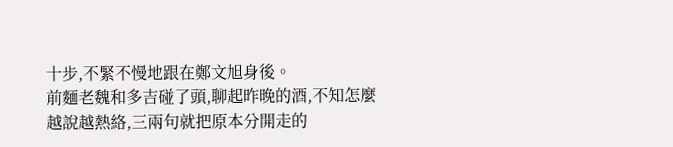十步,不緊不慢地跟在鄭文旭身後。
前麵老魏和多吉碰了頭,聊起昨晚的酒,不知怎麼越說越熱絡,三兩句就把原本分開走的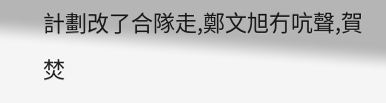計劃改了合隊走,鄭文旭冇吭聲,賀焚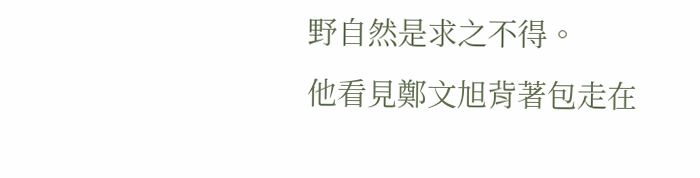野自然是求之不得。
他看見鄭文旭背著包走在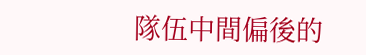隊伍中間偏後的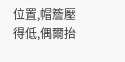位置,帽簷壓得低,偶爾抬